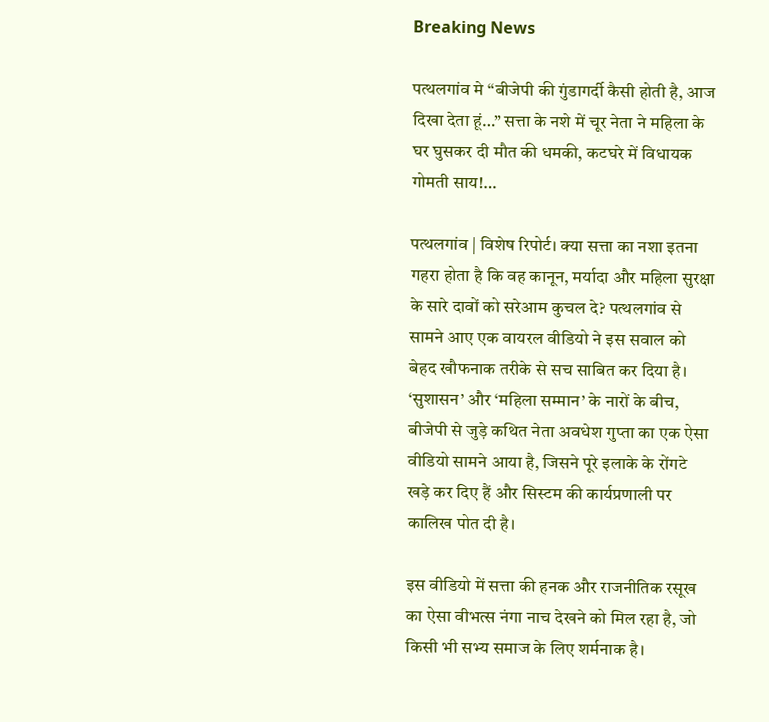Breaking News

पत्थलगांव मे “बीजेपी की गुंडागर्दी कैसी होती है, आज दिखा देता हूं…” सत्ता के नशे में चूर नेता ने महिला के घर घुसकर दी मौत की धमकी, कटघरे में विधायक गोमती साय!…

पत्थलगांव | विशेष रिपोर्ट। क्या सत्ता का नशा इतना गहरा होता है कि वह कानून, मर्यादा और महिला सुरक्षा के सारे दावों को सरेआम कुचल दे? पत्थलगांव से सामने आए एक वायरल वीडियो ने इस सवाल को बेहद खौफनाक तरीके से सच साबित कर दिया है। ‘सुशासन’ और ‘महिला सम्मान’ के नारों के बीच, बीजेपी से जुड़े कथित नेता अवधेश गुप्ता का एक ऐसा वीडियो सामने आया है, जिसने पूरे इलाके के रोंगटे खड़े कर दिए हैं और सिस्टम की कार्यप्रणाली पर कालिख पोत दी है।

इस वीडियो में सत्ता की हनक और राजनीतिक रसूख का ऐसा वीभत्स नंगा नाच देखने को मिल रहा है, जो किसी भी सभ्य समाज के लिए शर्मनाक है।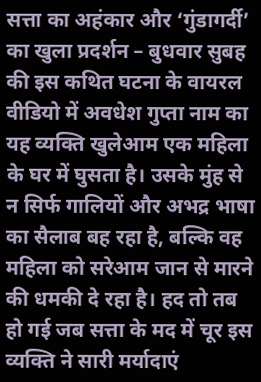सत्ता का अहंकार और ‘गुंडागर्दी’ का खुला प्रदर्शन – बुधवार सुबह की इस कथित घटना के वायरल वीडियो में अवधेश गुप्ता नाम का यह व्यक्ति खुलेआम एक महिला के घर में घुसता है। उसके मुंह से न सिर्फ गालियों और अभद्र भाषा का सैलाब बह रहा है, बल्कि वह महिला को सरेआम जान से मारने की धमकी दे रहा है। हद तो तब हो गई जब सत्ता के मद में चूर इस व्यक्ति ने सारी मर्यादाएं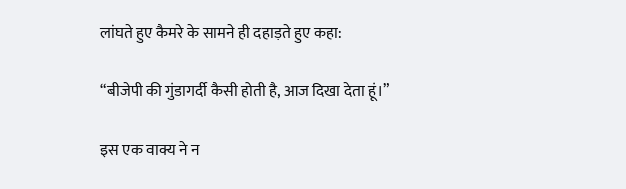लांघते हुए कैमरे के सामने ही दहाड़ते हुए कहा:

“बीजेपी की गुंडागर्दी कैसी होती है, आज दिखा देता हूं।”

इस एक वाक्य ने न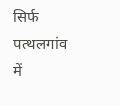सिर्फ पत्थलगांव में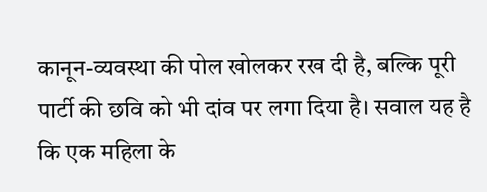कानून-व्यवस्था की पोल खोलकर रख दी है, बल्कि पूरी पार्टी की छवि को भी दांव पर लगा दिया है। सवाल यह है कि एक महिला के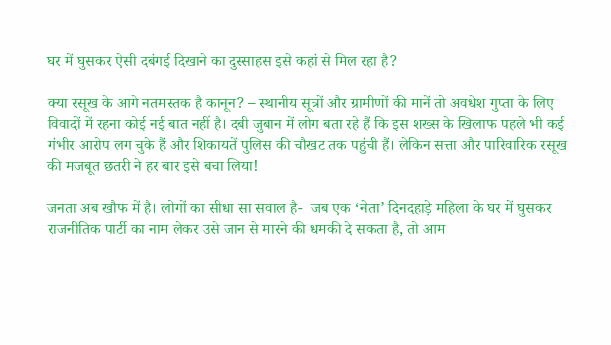घर में घुसकर ऐसी दबंगई दिखाने का दुस्साहस इसे कहां से मिल रहा है?

क्या रसूख के आगे नतमस्तक है कानून? – स्थानीय सूत्रों और ग्रामीणों की मानें तो अवधेश गुप्ता के लिए विवादों में रहना कोई नई बात नहीं है। दबी जुबान में लोग बता रहे हैं कि इस शख्स के खिलाफ पहले भी कई गंभीर आरोप लग चुके हैं और शिकायतें पुलिस की चौखट तक पहुंची हैं। लेकिन सत्ता और पारिवारिक रसूख की मजबूत छतरी ने हर बार इसे बचा लिया!

जनता अब खौफ में है। लोगों का सीधा सा सवाल है-  जब एक ‘नेता’ दिनदहाड़े महिला के घर में घुसकर राजनीतिक पार्टी का नाम लेकर उसे जान से मारने की धमकी दे सकता है, तो आम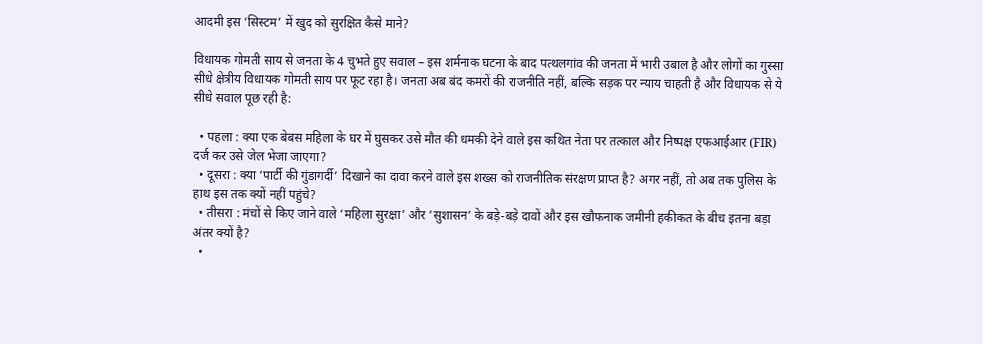आदमी इस ‘सिस्टम’ में खुद को सुरक्षित कैसे माने?

विधायक गोमती साय से जनता के 4 चुभते हुए सवाल – इस शर्मनाक घटना के बाद पत्थलगांव की जनता में भारी उबाल है और लोगों का गुस्सा सीधे क्षेत्रीय विधायक गोमती साय पर फूट रहा है। जनता अब बंद कमरों की राजनीति नहीं, बल्कि सड़क पर न्याय चाहती है और विधायक से ये सीधे सवाल पूछ रही है:

  • पहला : क्या एक बेबस महिला के घर में घुसकर उसे मौत की धमकी देने वाले इस कथित नेता पर तत्काल और निष्पक्ष एफआईआर (FIR) दर्ज कर उसे जेल भेजा जाएगा?
  • दूसरा : क्या ‘पार्टी की गुंडागर्दी’ दिखाने का दावा करने वाले इस शख्स को राजनीतिक संरक्षण प्राप्त है? अगर नहीं, तो अब तक पुलिस के हाथ इस तक क्यों नहीं पहुंचे?
  • तीसरा : मंचों से किए जाने वाले ‘महिला सुरक्षा’ और ‘सुशासन’ के बड़े-बड़े दावों और इस खौफनाक जमीनी हकीकत के बीच इतना बड़ा अंतर क्यों है?
  •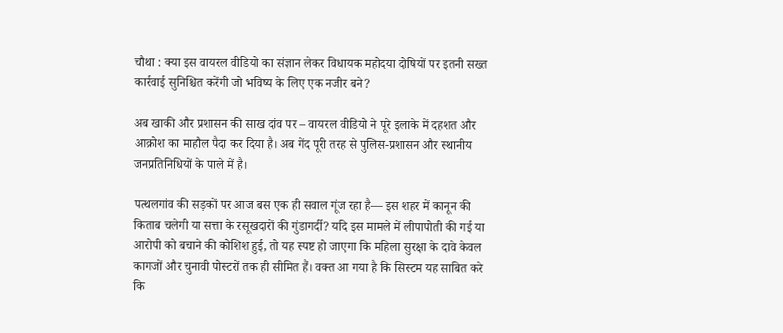चौथा : क्या इस वायरल वीडियो का संज्ञान लेकर विधायक महोदया दोषियों पर इतनी सख्त कार्रवाई सुनिश्चित करेंगी जो भविष्य के लिए एक नजीर बने?

अब खाकी और प्रशासन की साख दांव पर – वायरल वीडियो ने पूरे इलाके में दहशत और आक्रोश का माहौल पैदा कर दिया है। अब गेंद पूरी तरह से पुलिस-प्रशासन और स्थानीय जनप्रतिनिधियों के पाले में है।

पत्थलगांव की सड़कों पर आज बस एक ही सवाल गूंज रहा है— इस शहर में कानून की किताब चलेगी या सत्ता के रसूखदारों की गुंडागर्दी? यदि इस मामले में लीपापोती की गई या आरोपी को बचाने की कोशिश हुई, तो यह स्पष्ट हो जाएगा कि महिला सुरक्षा के दावे केवल कागजों और चुनावी पोस्टरों तक ही सीमित हैं। वक्त आ गया है कि सिस्टम यह साबित करे कि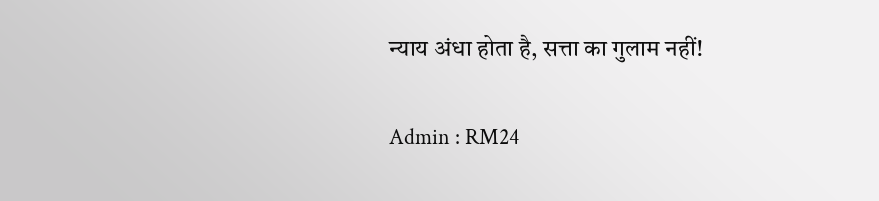न्याय अंधा होता है, सत्ता का गुलाम नहीं!

Admin : RM24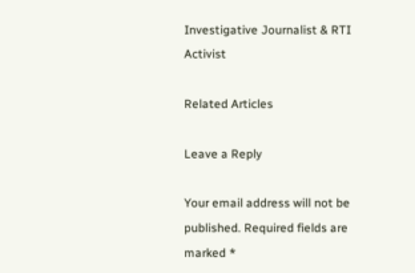Investigative Journalist & RTI Activist

Related Articles

Leave a Reply

Your email address will not be published. Required fields are marked *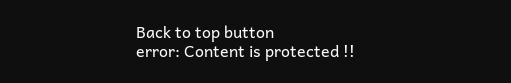Back to top button
error: Content is protected !!